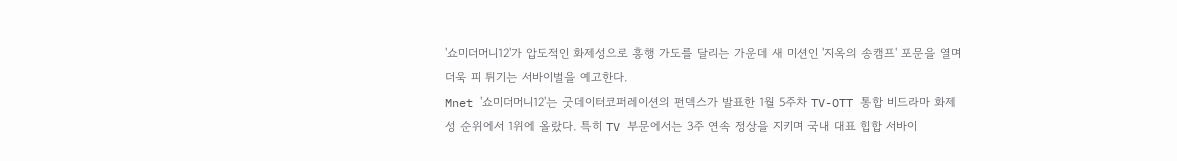'쇼미더머니12'가 압도적인 화제성으로 흥행 가도를 달리는 가운데 새 미션인 '지옥의 송캠프' 포문을 열며 더욱 피 튀기는 서바이벌을 예고한다.
Mnet '쇼미더머니12'는 굿데이터코퍼레이션의 펀덱스가 발표한 1월 5주차 TV-OTT 통합 비드라마 화제성 순위에서 1위에 올랐다. 특히 TV 부문에서는 3주 연속 정상을 지키며 국내 대표 힙합 서바이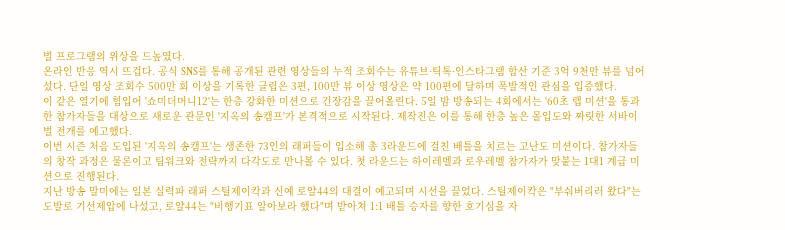벌 프로그램의 위상을 드높였다.
온라인 반응 역시 뜨겁다. 공식 SNS를 통해 공개된 관련 영상들의 누적 조회수는 유튜브·틱톡·인스타그램 합산 기준 3억 9천만 뷰를 넘어섰다. 단일 영상 조회수 500만 회 이상을 기록한 클립은 3편, 100만 뷰 이상 영상은 약 100편에 달하며 폭발적인 관심을 입증했다.
이 같은 열기에 힘입어 '쇼미더머니12'는 한층 강화한 미션으로 긴장감을 끌어올린다. 5일 밤 방송되는 4회에서는 '60초 랩 미션'을 통과한 참가자들을 대상으로 새로운 관문인 '지옥의 송캠프'가 본격적으로 시작된다. 제작진은 이를 통해 한층 높은 몰입도와 짜릿한 서바이벌 전개를 예고했다.
이번 시즌 처음 도입된 '지옥의 송캠프'는 생존한 73인의 래퍼들이 입소해 총 3라운드에 걸친 배틀을 치르는 고난도 미션이다. 참가자들의 창작 과정은 물론이고 팀워크와 전략까지 다각도로 만나볼 수 있다. 첫 라운드는 하이레벨과 로우레벨 참가자가 맞붙는 1대1 계급 미션으로 진행된다.
지난 방송 말미에는 일본 실력파 래퍼 스틸제이칵과 신예 로얄44의 대결이 예고되며 시선을 끌었다. 스틸제이칵은 "부숴버리러 왔다"는 도발로 기선제압에 나섰고, 로얄44는 "비행기표 알아보라 했다"며 받아쳐 1:1 배틀 승자를 향한 호기심을 자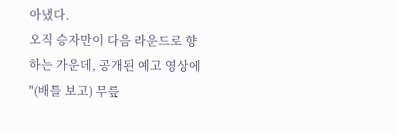아냈다.
오직 승자만이 다음 라운드로 향하는 가운데, 공개된 예고 영상에 "(배틀 보고) 무릎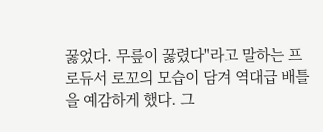꿇었다. 무릎이 꿇렸다"라고 말하는 프로듀서 로꼬의 모습이 담겨 역대급 배틀을 예감하게 했다. 그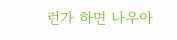런가 하면 나우아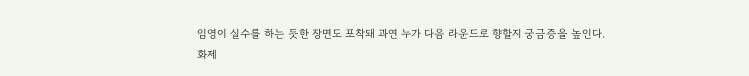임영이 실수를 하는 듯한 장면도 포착돼 과연 누가 다음 라운드로 향할지 궁금증을 높인다.
화제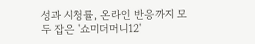성과 시청률, 온라인 반응까지 모두 잡은 '쇼미더머니12'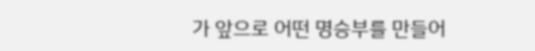가 앞으로 어떤 명승부를 만들어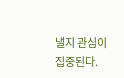낼지 관심이 집중된다.